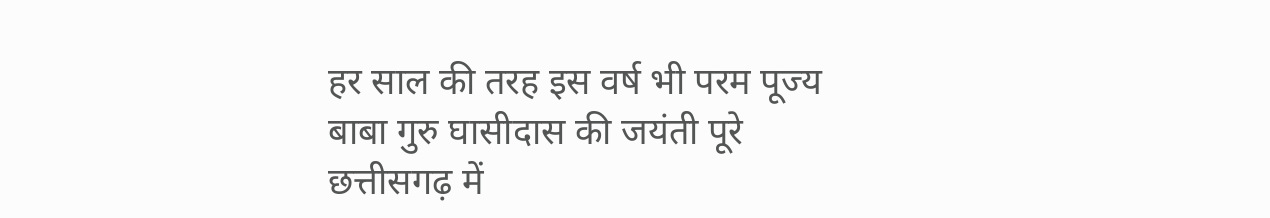हर साल की तरह इस वर्ष भी परम पूज्य बाबा गुरु घासीदास की जयंती पूरे छत्तीसगढ़ में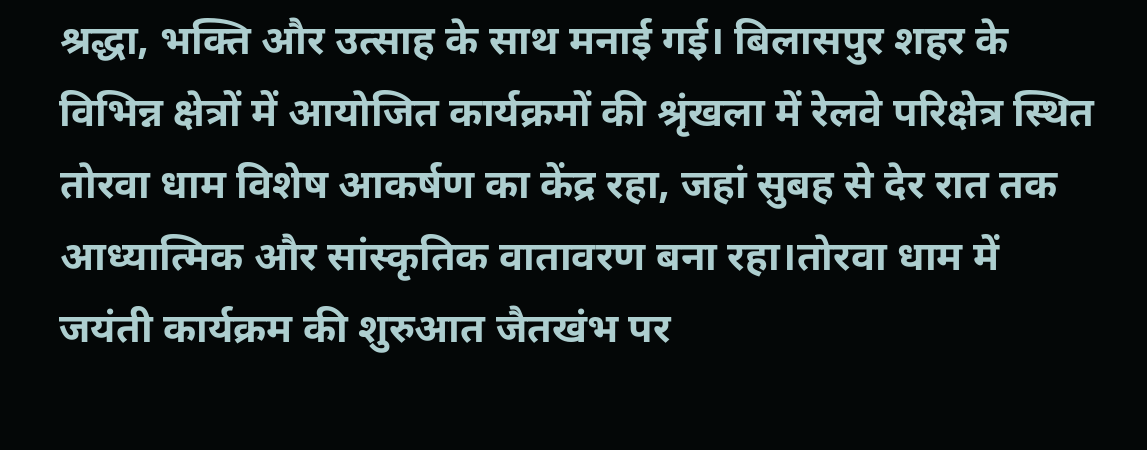श्रद्धा, भक्ति और उत्साह के साथ मनाई गई। बिलासपुर शहर के विभिन्न क्षेत्रों में आयोजित कार्यक्रमों की श्रृंखला में रेलवे परिक्षेत्र स्थित तोरवा धाम विशेष आकर्षण का केंद्र रहा, जहां सुबह से देर रात तक आध्यात्मिक और सांस्कृतिक वातावरण बना रहा।तोरवा धाम में जयंती कार्यक्रम की शुरुआत जैतखंभ पर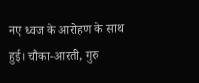नए ध्वज के आरोहण के साथ हुई। चौका-आरती, गुरु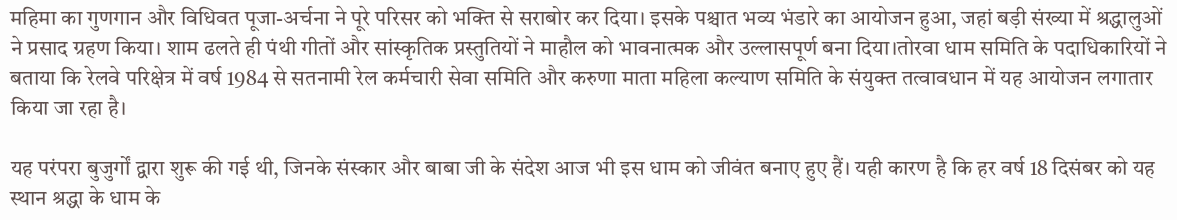महिमा का गुणगान और विधिवत पूजा-अर्चना ने पूरे परिसर को भक्ति से सराबोर कर दिया। इसके पश्चात भव्य भंडारे का आयोजन हुआ, जहां बड़ी संख्या में श्रद्धालुओं ने प्रसाद ग्रहण किया। शाम ढलते ही पंथी गीतों और सांस्कृतिक प्रस्तुतियों ने माहौल को भावनात्मक और उल्लासपूर्ण बना दिया।तोरवा धाम समिति के पदाधिकारियों ने बताया कि रेलवे परिक्षेत्र में वर्ष 1984 से सतनामी रेल कर्मचारी सेवा समिति और करुणा माता महिला कल्याण समिति के संयुक्त तत्वावधान में यह आयोजन लगातार किया जा रहा है।

यह परंपरा बुजुर्गों द्वारा शुरू की गई थी, जिनके संस्कार और बाबा जी के संदेश आज भी इस धाम को जीवंत बनाए हुए हैं। यही कारण है कि हर वर्ष 18 दिसंबर को यह स्थान श्रद्धा के धाम के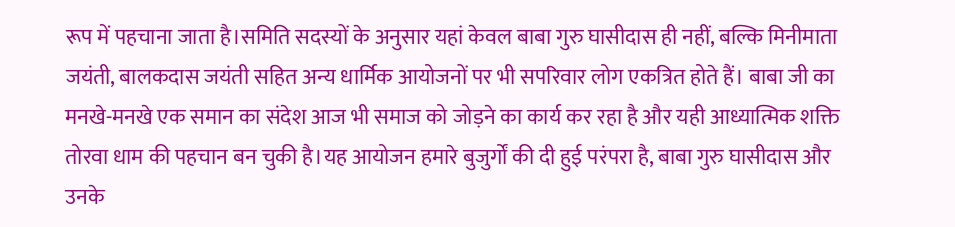रूप में पहचाना जाता है।समिति सदस्यों के अनुसार यहां केवल बाबा गुरु घासीदास ही नहीं, बल्कि मिनीमाता जयंती, बालकदास जयंती सहित अन्य धार्मिक आयोजनों पर भी सपरिवार लोग एकत्रित होते हैं। बाबा जी का मनखे-मनखे एक समान का संदेश आज भी समाज को जोड़ने का कार्य कर रहा है और यही आध्यात्मिक शक्ति तोरवा धाम की पहचान बन चुकी है।यह आयोजन हमारे बुजुर्गों की दी हुई परंपरा है, बाबा गुरु घासीदास और उनके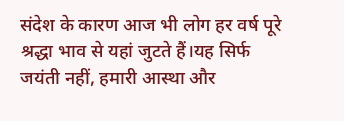संदेश के कारण आज भी लोग हर वर्ष पूरे श्रद्धा भाव से यहां जुटते हैं।यह सिर्फ जयंती नहीं, हमारी आस्था और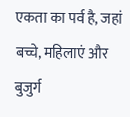एकता का पर्व है, जहां बच्चे, महिलाएं और बुजुर्ग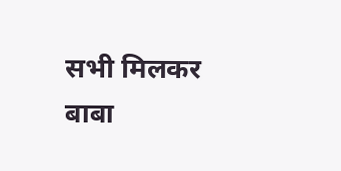सभी मिलकर बाबा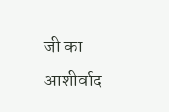जी का आशीर्वाद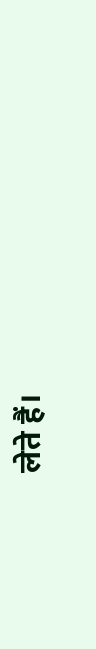लेते हैं।